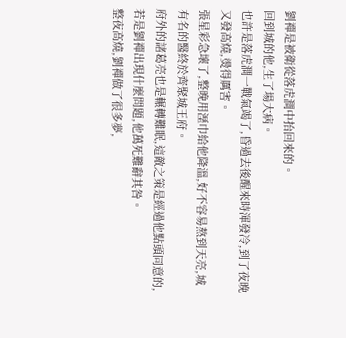劉禪是被衛從落虎澗中抬回來的。
回到城的他,生了場大病。
也許是落虎澗一戰氣竭了,昏過去後醒來時渾發冷,到了夜晚又發高燒,燙得厲害。
張星彩急壞了,整晚用溼巾給他降溫,好不容易熬到天亮,城有名的醫終於齊聚城王府。
府外的諸葛亮也是輾轉難眠,這敵之策是經過他點頭同意的,若是劉禪出現什麼問題,他萬死難辭其咎。
整夜高燒,劉禪做了很多夢,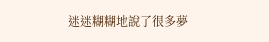迷迷糊糊地說了很多夢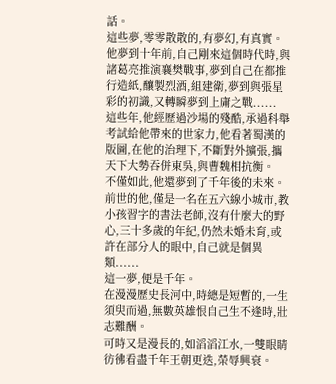話。
這些夢,零零散散的,有夢幻,有真實。
他夢到十年前,自己剛來這個時代時,與諸葛亮推演襄樊戰事,夢到自己在都推行造紙,釀製烈酒,組建衛,夢到與張星彩的初識,又轉瞬夢到上庸之戰......
這些年,他經歷過沙場的殘酷,承過科舉考試給他帶來的世家力,他看著蜀漢的版圖,在他的治理下,不斷對外擴張,攜天下大勢吞併東吳,與曹魏相抗衡。
不僅如此,他還夢到了千年後的未來。
前世的他,僅是一名在五六線小城市,教小孩習字的書法老師,沒有什麼大的野心,三十多歲的年紀,仍然未婚未育,或許在部分人的眼中,自己就是個異類......
這一夢,便是千年。
在漫漫歷史長河中,時總是短暫的,一生須臾而過,無數英雄恨自己生不逢時,壯志難酬。
可時又是漫長的,如滔滔江水,一雙眼睛彷彿看盡千年王朝更迭,榮辱興衰。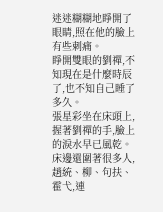迷迷糊糊地睜開了眼睛,照在他的臉上有些刺痛。
睜開雙眼的劉禪,不知現在是什麼時辰了,也不知自己睡了多久。
張星彩坐在床頭上,握著劉禪的手,臉上的淚水早已風乾。
床邊還圍著很多人,趙統、柳、句扶、霍弋,連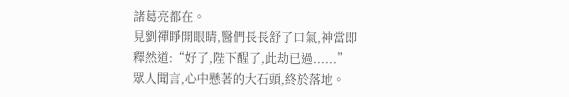諸葛亮都在。
見劉禪睜開眼睛,醫們長長舒了口氣,神當即釋然道:“好了,陛下醒了,此劫已過......”
眾人聞言,心中懸著的大石頭,終於落地。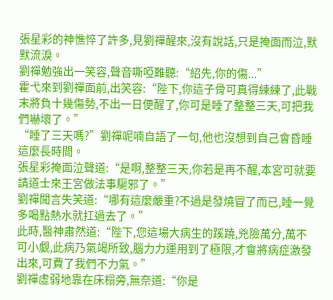張星彩的神憔悴了許多,見劉禪醒來,沒有說話,只是掩面而泣,默默流淚。
劉禪勉強出一笑容,聲音嘶啞難聽:“紹先,你的傷...”
霍弋來到劉禪面前,出笑容:“陛下,你這子骨可真得練練了,此戰末將負十幾傷勢,不出一日便醒了,你可是睡了整整三天,可把我們嚇壞了。”
“睡了三天嗎?”劉禪呢喃自語了一句,他也沒想到自己會昏睡這麼長時間。
張星彩掩面泣聲道:“是啊,整整三天,你若是再不醒,本宮可就要請道士來王宮做法事驅邪了。”
劉禪聞言失笑道:“哪有這麼嚴重?不過是發燒冒了而已,睡一覺多喝點熱水就扛過去了。”
此時,醫神肅然道:“陛下,您這場大病生的蹊蹺,兇險萬分,萬不可小覷,此病乃氣竭所致,腦力力運用到了極限,才會將病症激發出來,可費了我們不力氣。”
劉禪虛弱地靠在床榻旁,無奈道:“你是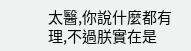太醫,你說什麼都有理,不過朕實在是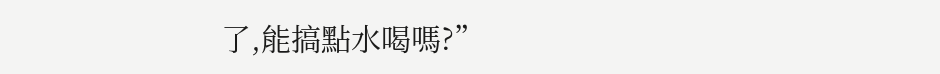了,能搞點水喝嗎?”